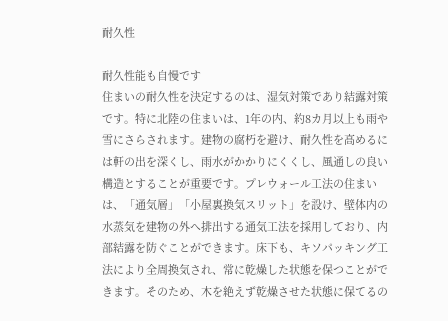耐久性

耐久性能も自慢です
住まいの耐久性を決定するのは、湿気対策であり結露対策です。特に北陸の住まいは、1年の内、約8カ月以上も雨や雪にさらされます。建物の腐朽を避け、耐久性を高めるには軒の出を深くし、雨水がかかりにくくし、風通しの良い構造とすることが重要です。プレウォール工法の住まいは、「通気層」「小屋裏換気スリット」を設け、壁体内の水蒸気を建物の外へ排出する通気工法を採用しており、内部結露を防ぐことができます。床下も、キソパッキング工法により全周換気され、常に乾燥した状態を保つことができます。そのため、木を絶えず乾燥させた状態に保てるの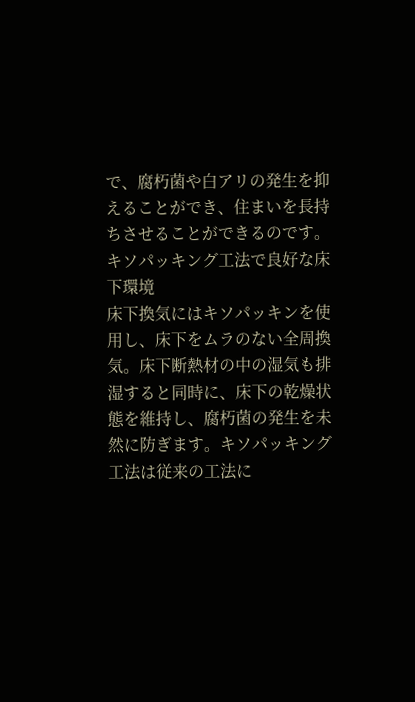で、腐朽菌や白アリの発生を抑えることができ、住まいを長持ちさせることができるのです。
キソパッキング工法で良好な床下環境
床下換気にはキソパッキンを使用し、床下をムラのない全周換気。床下断熱材の中の湿気も排湿すると同時に、床下の乾燥状態を維持し、腐朽菌の発生を未然に防ぎます。キソパッキング工法は従来の工法に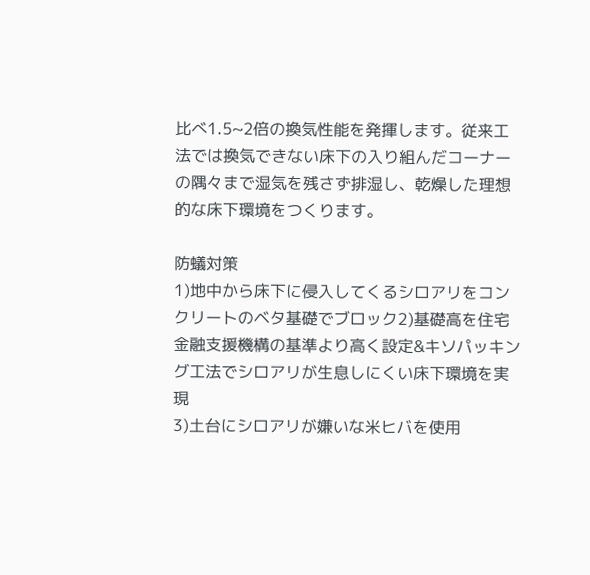比べ1.5~2倍の換気性能を発揮します。従来工法では換気できない床下の入り組んだコーナーの隅々まで湿気を残さず排湿し、乾燥した理想的な床下環境をつくります。

防蟻対策
1)地中から床下に侵入してくるシロアリをコンクリートのベタ基礎でブロック2)基礎高を住宅金融支援機構の基準より高く設定&キソパッキング工法でシロアリが生息しにくい床下環境を実現
3)土台にシロアリが嫌いな米ヒバを使用